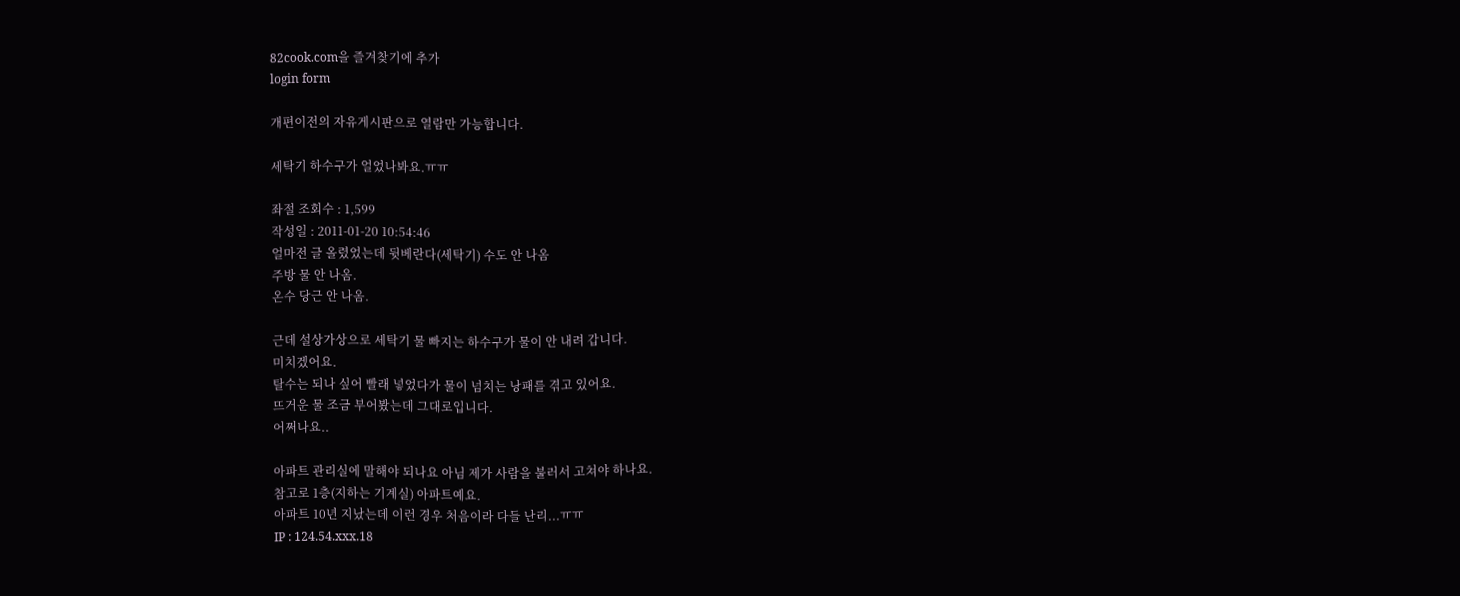82cook.com을 즐겨찾기에 추가
login form

개편이전의 자유게시판으로 열람만 가능합니다.

세탁기 하수구가 얼었나봐요.ㅠㅠ

좌절 조회수 : 1,599
작성일 : 2011-01-20 10:54:46
얼마전 글 올렸었는데 뒷베란다(세탁기) 수도 안 나옴
주방 물 안 나옴.
온수 당근 안 나옴.

근데 설상가상으로 세탁기 물 빠지는 하수구가 물이 안 내려 갑니다.
미치겠어요.
탈수는 되나 싶어 빨래 넣었다가 물이 넘치는 낭패를 겪고 있어요.
뜨거운 물 조금 부어봤는데 그대로입니다.
어쩌나요..

아파트 관리실에 말해야 되나요 아님 제가 사람을 불러서 고쳐야 하나요.
참고로 1층(지하는 기계실) 아파트예요.
아파트 10년 지났는데 이런 경우 처음이라 다들 난리...ㅠㅠ
IP : 124.54.xxx.18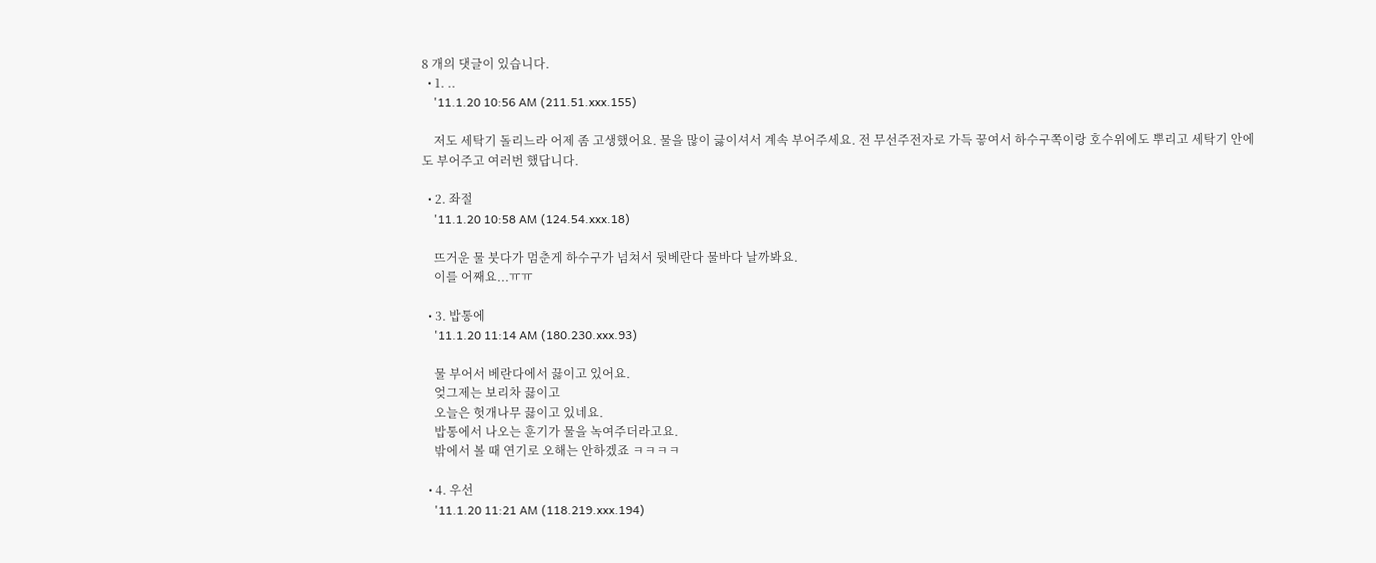8 개의 댓글이 있습니다.
  • 1. ..
    '11.1.20 10:56 AM (211.51.xxx.155)

    저도 세탁기 돌리느라 어제 좀 고생했어요. 물을 많이 긇이셔서 계속 부어주세요. 전 무선주전자로 가득 끟여서 하수구쪽이랑 호수위에도 뿌리고 세탁기 안에도 부어주고 여러번 했답니다.

  • 2. 좌절
    '11.1.20 10:58 AM (124.54.xxx.18)

    뜨거운 물 붓다가 멈춘게 하수구가 넘쳐서 뒷베란다 물바다 날까봐요.
    이를 어째요...ㅠㅠ

  • 3. 밥통에
    '11.1.20 11:14 AM (180.230.xxx.93)

    물 부어서 베란다에서 끓이고 있어요.
    엊그제는 보리차 끓이고
    오늘은 헛개나무 끓이고 있네요.
    밥통에서 나오는 훈기가 물을 녹여주더라고요.
    밖에서 볼 때 연기로 오해는 안하겠죠 ㅋㅋㅋㅋ

  • 4. 우선
    '11.1.20 11:21 AM (118.219.xxx.194)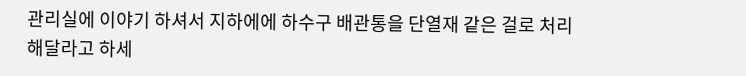관리실에 이야기 하셔서 지하에에 하수구 배관통을 단열재 같은 걸로 처리해달라고 하세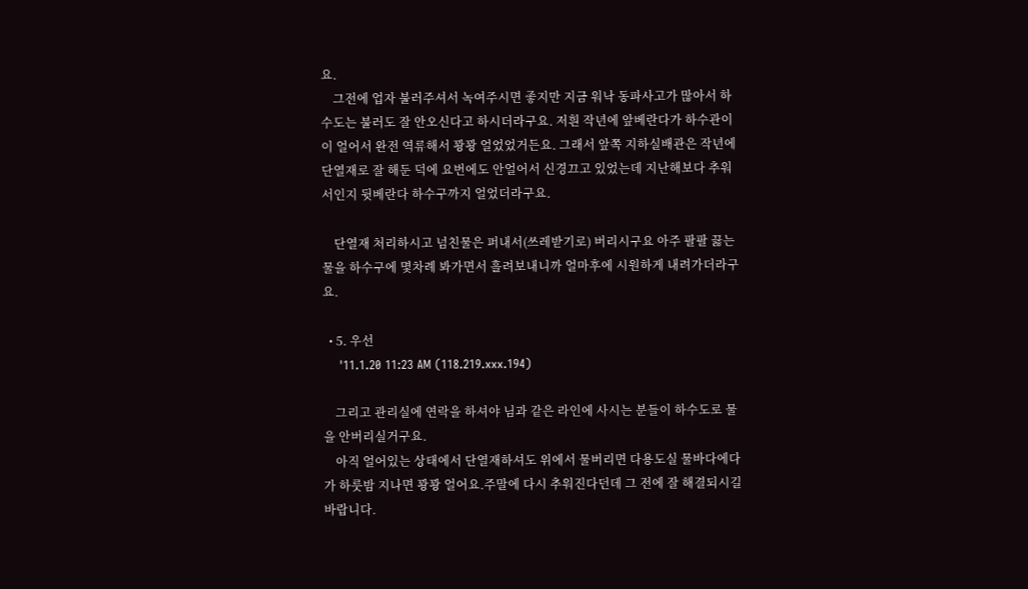요.
    그전에 업자 불러주셔서 녹여주시면 좋지만 지금 워낙 동파사고가 많아서 하수도는 불러도 잘 안오신다고 하시더라구요. 저흰 작년에 앞베란다가 하수관이이 얼어서 완전 역류해서 꽝꽝 얼었었거든요. 그래서 앞쪽 지하실배관은 작년에 단열재로 잘 해둔 덕에 요번에도 안얼어서 신경끄고 있었는데 지난해보다 추워서인지 뒷베란다 하수구까지 얼었더라구요.

    단열재 처리하시고 넘친물은 퍼내서(쓰레받기로) 버리시구요 아주 팔팔 끓는 물을 하수구에 몇차례 봐가면서 흘려보내니까 얼마후에 시원하게 내려가더라구요.

  • 5. 우선
    '11.1.20 11:23 AM (118.219.xxx.194)

    그리고 관리실에 연락을 하셔야 님과 같은 라인에 사시는 분들이 하수도로 물을 안버리실거구요.
    아직 얼어있는 상태에서 단열재하셔도 위에서 물버리면 다용도실 물바다에다가 하룻밤 지나면 꽝꽝 얼어요.주말에 다시 추워진다던데 그 전에 잘 해결되시길 바랍니다.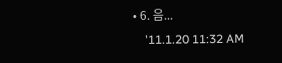• 6. 음...
    '11.1.20 11:32 AM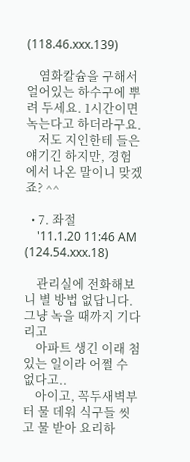(118.46.xxx.139)

    염화칼슘을 구해서 얼어있는 하수구에 뿌려 두세요. 1시간이면 녹는다고 하더라구요.
    저도 지인한테 들은 얘기긴 하지만, 경험에서 나온 말이니 맞겠죠? ^^

  • 7. 좌절
    '11.1.20 11:46 AM (124.54.xxx.18)

    관리실에 전화해보니 별 방법 없답니다.그냥 녹을 때까지 기다리고
    아파트 생긴 이래 첨 있는 일이라 어쩔 수 없다고..
    아이고, 꼭두새벽부터 물 데워 식구들 씻고 물 받아 요리하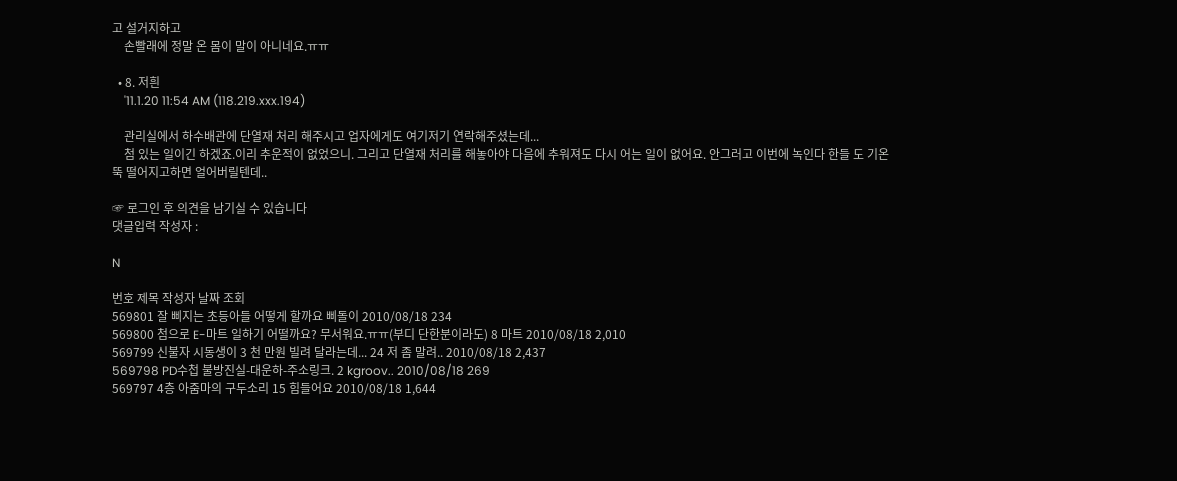고 설거지하고
    손빨래에 정말 온 몸이 말이 아니네요.ㅠㅠ

  • 8. 저흰
    '11.1.20 11:54 AM (118.219.xxx.194)

    관리실에서 하수배관에 단열재 처리 해주시고 업자에게도 여기저기 연락해주셨는데...
    첨 있는 일이긴 하겠죠.이리 추운적이 없었으니. 그리고 단열재 처리를 해놓아야 다음에 추워져도 다시 어는 일이 없어요. 안그러고 이번에 녹인다 한들 도 기온 뚝 떨어지고하면 얼어버릴텐데..

☞ 로그인 후 의견을 남기실 수 있습니다
댓글입력 작성자 :

N

번호 제목 작성자 날짜 조회
569801 잘 삐지는 초등아들 어떻게 할까요 삐돌이 2010/08/18 234
569800 첨으로 E-마트 일하기 어떨까요? 무서워요.ㅠㅠ(부디 단한분이라도) 8 마트 2010/08/18 2,010
569799 신불자 시동생이 3 천 만원 빌려 달라는데... 24 저 좀 말려.. 2010/08/18 2,437
569798 PD수첩 불방진실-대운하-주소링크. 2 kgroov.. 2010/08/18 269
569797 4층 아줌마의 구두소리 15 힘들어요 2010/08/18 1,644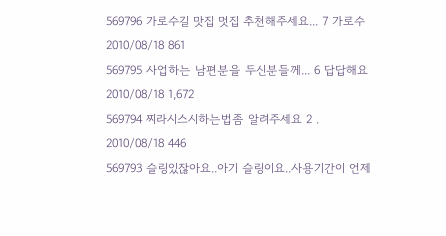569796 가로수길 맛집 멋집 추천해주세요... 7 가로수 2010/08/18 861
569795 사업하는 남편분을 두신분들께... 6 답답해요 2010/08/18 1,672
569794 찌라시스시하는법좀 알려주세요 2 . 2010/08/18 446
569793 슬링있잖아요..아기 슬링이요..사용기간이 언제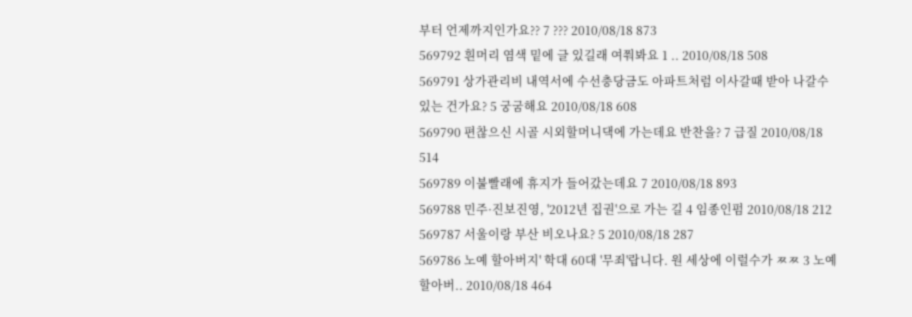부터 언제까지인가요?? 7 ??? 2010/08/18 873
569792 흰머리 염색 밑에 글 있길래 여쭤봐요 1 .. 2010/08/18 508
569791 상가관리비 내역서에 수선충당금도 아파트처럼 이사갈때 받아 나갈수 있는 건가요? 5 궁굼해요 2010/08/18 608
569790 편찮으신 시골 시외할머니댁에 가는데요 반찬을? 7 급질 2010/08/18 514
569789 이불빨래에 휴지가 들어갔는데요 7 2010/08/18 893
569788 민주·진보진영, '2012년 집권'으로 가는 길 4 임종인펌 2010/08/18 212
569787 서울이랑 부산 비오나요? 5 2010/08/18 287
569786 노예 할아버지' 학대 60대 '무죄'랍니다. 원 세상에 이럴수가 ㅉㅉ 3 노예 할아버.. 2010/08/18 464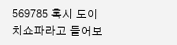569785 혹시 도이치쇼파라고 들어보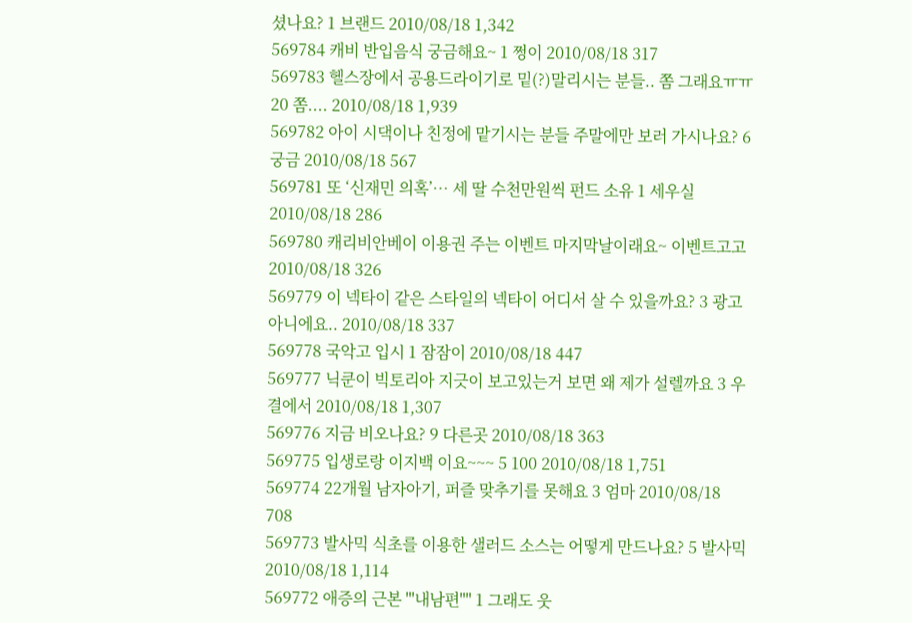셨나요? 1 브랜드 2010/08/18 1,342
569784 캐비 반입음식 궁금해요~ 1 쩡이 2010/08/18 317
569783 헬스장에서 공용드라이기로 밑(?)말리시는 분들.. 쫌 그래요ㅠㅠ 20 쫌.... 2010/08/18 1,939
569782 아이 시댁이나 친정에 맡기시는 분들 주말에만 보러 가시나요? 6 궁금 2010/08/18 567
569781 또 ‘신재민 의혹’… 세 딸 수천만원씩 펀드 소유 1 세우실 2010/08/18 286
569780 캐리비안베이 이용권 주는 이벤트 마지막날이래요~ 이벤트고고 2010/08/18 326
569779 이 넥타이 같은 스타일의 넥타이 어디서 살 수 있을까요? 3 광고아니에요.. 2010/08/18 337
569778 국악고 입시 1 잠잠이 2010/08/18 447
569777 닉쿤이 빅토리아 지긋이 보고있는거 보면 왜 제가 설렐까요 3 우결에서 2010/08/18 1,307
569776 지금 비오나요? 9 다른곳 2010/08/18 363
569775 입생로랑 이지백 이요~~~ 5 100 2010/08/18 1,751
569774 22개월 남자아기, 퍼즐 맞추기를 못해요 3 엄마 2010/08/18 708
569773 발사믹 식초를 이용한 샐러드 소스는 어떻게 만드나요? 5 발사믹 2010/08/18 1,114
569772 애증의 근본 "'내남편"" 1 그래도 웃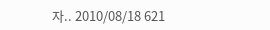자.. 2010/08/18 621